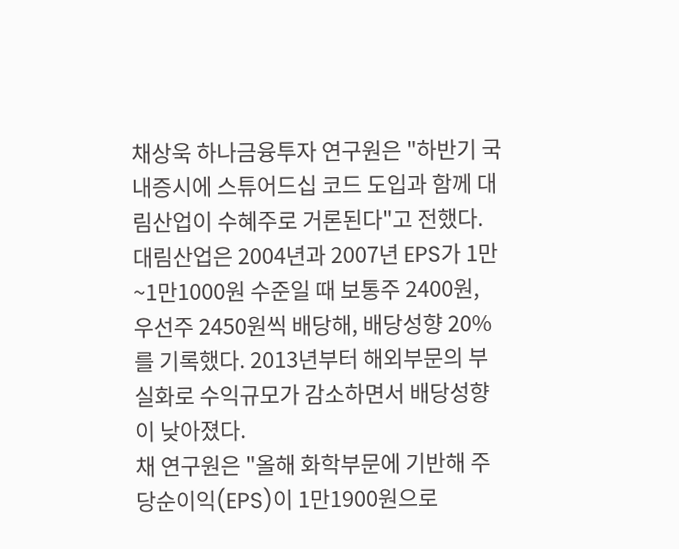채상욱 하나금융투자 연구원은 "하반기 국내증시에 스튜어드십 코드 도입과 함께 대림산업이 수혜주로 거론된다"고 전했다.
대림산업은 2004년과 2007년 EPS가 1만~1만1000원 수준일 때 보통주 2400원, 우선주 2450원씩 배당해, 배당성향 20%를 기록했다. 2013년부터 해외부문의 부실화로 수익규모가 감소하면서 배당성향이 낮아졌다.
채 연구원은 "올해 화학부문에 기반해 주당순이익(EPS)이 1만1900원으로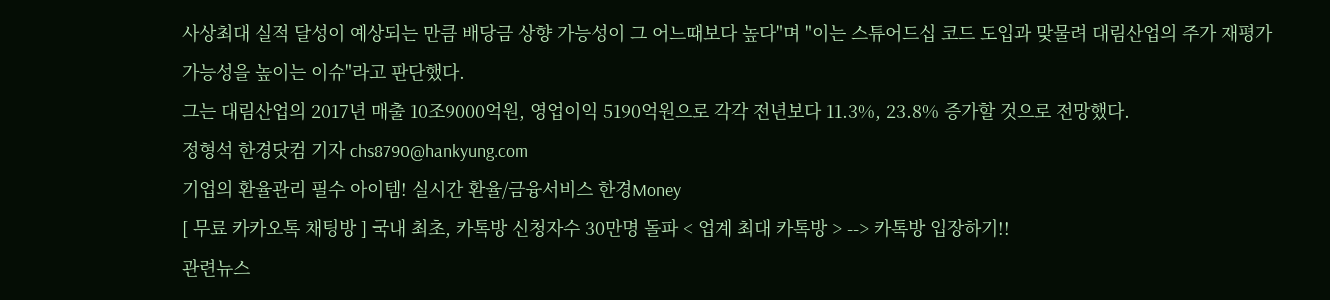사상최대 실적 달성이 예상되는 만큼 배당금 상향 가능성이 그 어느때보다 높다"며 "이는 스튜어드십 코드 도입과 맞물려 대림산업의 주가 재평가 가능성을 높이는 이슈"라고 판단했다.
그는 대림산업의 2017년 매출 10조9000억원, 영업이익 5190억원으로 각각 전년보다 11.3%, 23.8% 증가할 것으로 전망했다.
정형석 한경닷컴 기자 chs8790@hankyung.com
기업의 환율관리 필수 아이템! 실시간 환율/금융서비스 한경Money
[ 무료 카카오톡 채팅방 ] 국내 최초, 카톡방 신청자수 30만명 돌파 < 업계 최대 카톡방 > --> 카톡방 입장하기!!
관련뉴스